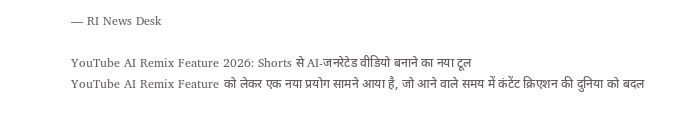— RI News Desk

YouTube AI Remix Feature 2026: Shorts से AI-जनरेटेड वीडियो बनाने का नया टूल
YouTube AI Remix Feature को लेकर एक नया प्रयोग सामने आया है, जो आने वाले समय में कंटेंट क्रिएशन की दुनिया को बदल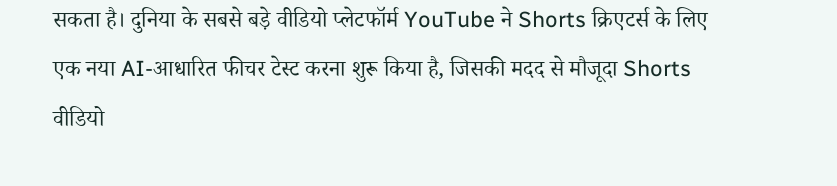सकता है। दुनिया के सबसे बड़े वीडियो प्लेटफॉर्म YouTube ने Shorts क्रिएटर्स के लिए एक नया AI-आधारित फीचर टेस्ट करना शुरू किया है, जिसकी मदद से मौजूदा Shorts वीडियो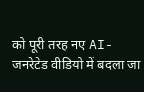को पूरी तरह नए AI-जनरेटेड वीडियो में बदला जा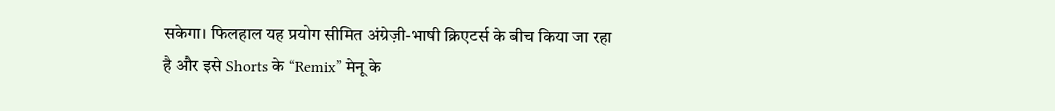सकेगा। फिलहाल यह प्रयोग सीमित अंग्रेज़ी-भाषी क्रिएटर्स के बीच किया जा रहा है और इसे Shorts के “Remix” मेनू के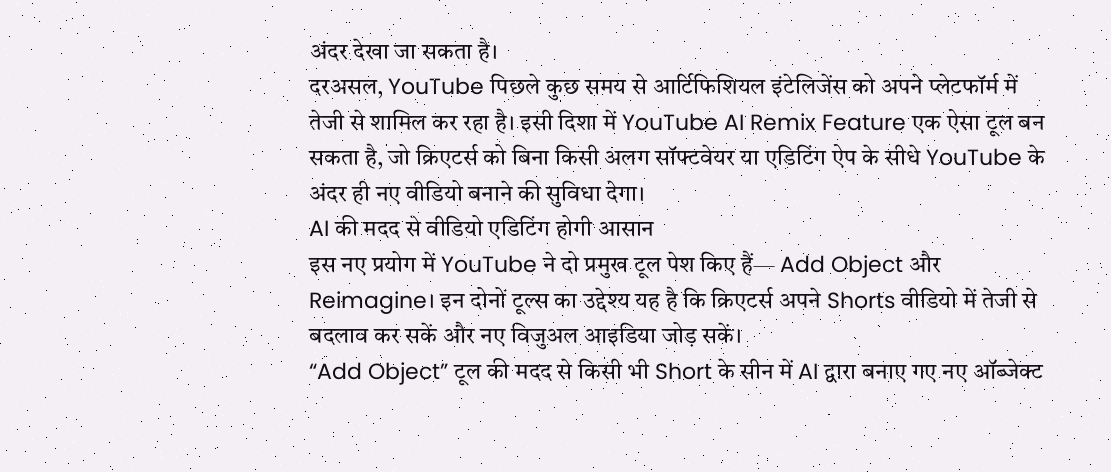अंदर देखा जा सकता है।
दरअसल, YouTube पिछले कुछ समय से आर्टिफिशियल इंटेलिजेंस को अपने प्लेटफॉर्म में तेजी से शामिल कर रहा है। इसी दिशा में YouTube AI Remix Feature एक ऐसा टूल बन सकता है, जो क्रिएटर्स को बिना किसी अलग सॉफ्टवेयर या एडिटिंग ऐप के सीधे YouTube के अंदर ही नए वीडियो बनाने की सुविधा देगा।
AI की मदद से वीडियो एडिटिंग होगी आसान
इस नए प्रयोग में YouTube ने दो प्रमुख टूल पेश किए हैं— Add Object और Reimagine। इन दोनों टूल्स का उद्देश्य यह है कि क्रिएटर्स अपने Shorts वीडियो में तेजी से बदलाव कर सकें और नए विजुअल आइडिया जोड़ सकें।
“Add Object” टूल की मदद से किसी भी Short के सीन में AI द्वारा बनाए गए नए ऑब्जेक्ट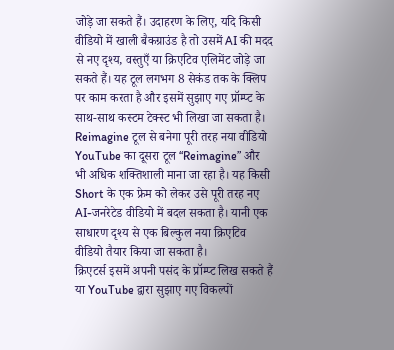जोड़े जा सकते हैं। उदाहरण के लिए, यदि किसी वीडियो में खाली बैकग्राउंड है तो उसमें AI की मदद से नए दृश्य, वस्तुएँ या क्रिएटिव एलिमेंट जोड़े जा सकते हैं। यह टूल लगभग 8 सेकंड तक के क्लिप पर काम करता है और इसमें सुझाए गए प्रॉम्प्ट के साथ-साथ कस्टम टेक्स्ट भी लिखा जा सकता है।
Reimagine टूल से बनेगा पूरी तरह नया वीडियो
YouTube का दूसरा टूल “Reimagine” और भी अधिक शक्तिशाली माना जा रहा है। यह किसी Short के एक फ्रेम को लेकर उसे पूरी तरह नए AI-जनरेटेड वीडियो में बदल सकता है। यानी एक साधारण दृश्य से एक बिल्कुल नया क्रिएटिव वीडियो तैयार किया जा सकता है।
क्रिएटर्स इसमें अपनी पसंद के प्रॉम्प्ट लिख सकते हैं या YouTube द्वारा सुझाए गए विकल्पों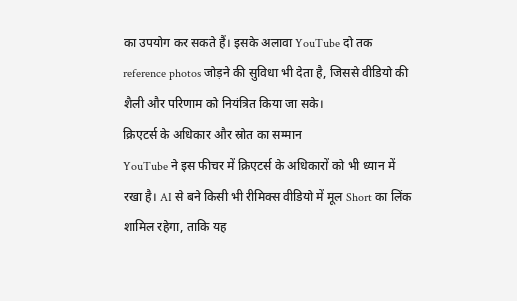का उपयोग कर सकते हैं। इसके अलावा YouTube दो तक reference photos जोड़ने की सुविधा भी देता है, जिससे वीडियो की शैली और परिणाम को नियंत्रित किया जा सके।
क्रिएटर्स के अधिकार और स्रोत का सम्मान
YouTube ने इस फीचर में क्रिएटर्स के अधिकारों को भी ध्यान में रखा है। AI से बने किसी भी रीमिक्स वीडियो में मूल Short का लिंक शामिल रहेगा, ताकि यह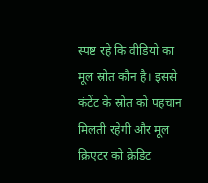स्पष्ट रहे कि वीडियो का मूल स्रोत कौन है। इससे कंटेंट के स्रोत को पहचान मिलती रहेगी और मूल क्रिएटर को क्रेडिट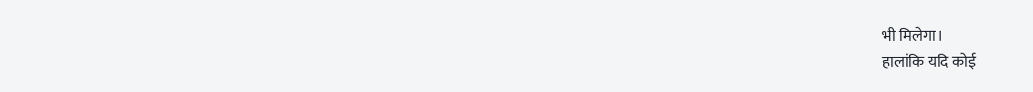भी मिलेगा।
हालांकि यदि कोई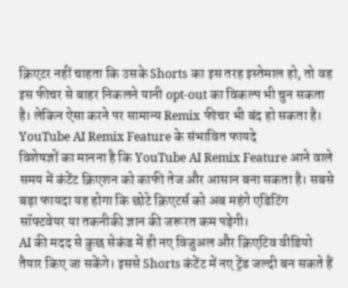क्रिएटर नहीं चाहता कि उसके Shorts का इस तरह इस्तेमाल हो, तो वह इस फीचर से बाहर निकलने यानी opt-out का विकल्प भी चुन सकता है। लेकिन ऐसा करने पर सामान्य Remix फीचर भी बंद हो सकता है।
YouTube AI Remix Feature के संभावित फायदे
विशेषज्ञों का मानना है कि YouTube AI Remix Feature आने वाले समय में कंटेंट क्रिएशन को काफी तेज और आसान बना सकता है। सबसे बड़ा फायदा यह होगा कि छोटे क्रिएटर्स को अब महंगे एडिटिंग सॉफ्टवेयर या तकनीकी ज्ञान की जरूरत कम पड़ेगी।
AI की मदद से कुछ सेकंड में ही नए विजुअल और क्रिएटिव वीडियो तैयार किए जा सकेंगे। इससे Shorts कंटेंट में नए ट्रेंड जल्दी बन सकते हैं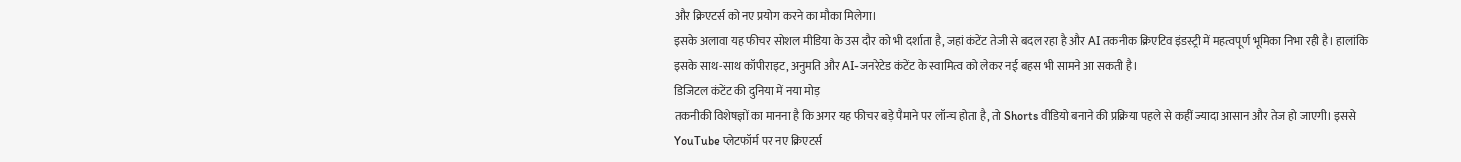और क्रिएटर्स को नए प्रयोग करने का मौका मिलेगा।
इसके अलावा यह फीचर सोशल मीडिया के उस दौर को भी दर्शाता है, जहां कंटेंट तेजी से बदल रहा है और AI तकनीक क्रिएटिव इंडस्ट्री में महत्वपूर्ण भूमिका निभा रही है। हालांकि इसके साथ-साथ कॉपीराइट, अनुमति और AI-जनरेटेड कंटेंट के स्वामित्व को लेकर नई बहस भी सामने आ सकती है।
डिजिटल कंटेंट की दुनिया में नया मोड़
तकनीकी विशेषज्ञों का मानना है कि अगर यह फीचर बड़े पैमाने पर लॉन्च होता है, तो Shorts वीडियो बनाने की प्रक्रिया पहले से कहीं ज्यादा आसान और तेज हो जाएगी। इससे YouTube प्लेटफॉर्म पर नए क्रिएटर्स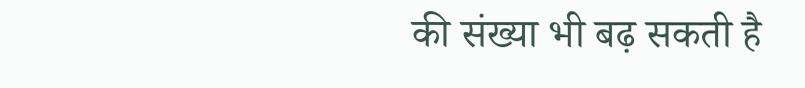की संख्या भी बढ़ सकती है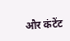और कंटेंट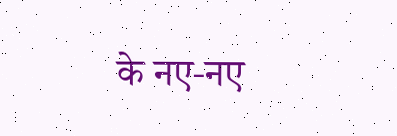के नए-नए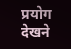प्रयोग देखने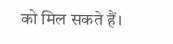को मिल सकते हैं।